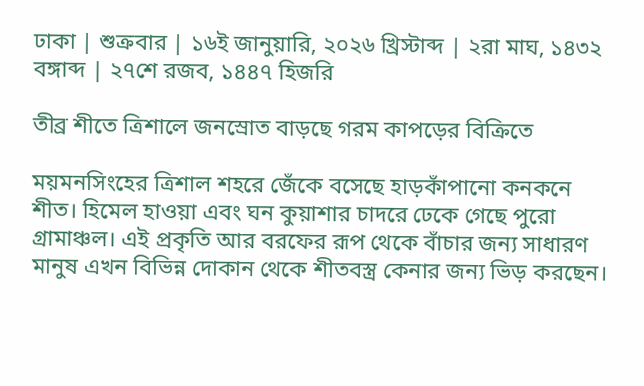ঢাকা | শুক্রবার | ১৬ই জানুয়ারি, ২০২৬ খ্রিস্টাব্দ | ২রা মাঘ, ১৪৩২ বঙ্গাব্দ | ২৭শে রজব, ১৪৪৭ হিজরি

তীব্র শীতে ত্রিশালে জনস্রোত বাড়ছে গরম কাপড়ের বিক্রিতে

ময়মনসিংহের ত্রিশাল শহরে জেঁকে বসেছে হাড়কাঁপানো কনকনে শীত। হিমেল হাওয়া এবং ঘন কুয়াশার চাদরে ঢেকে গেছে পুরো গ্রামাঞ্চল। এই প্রকৃতি আর বরফের রূপ থেকে বাঁচার জন্য সাধারণ মানুষ এখন বিভিন্ন দোকান থেকে শীতবস্ত্র কেনার জন্য ভিড় করছেন।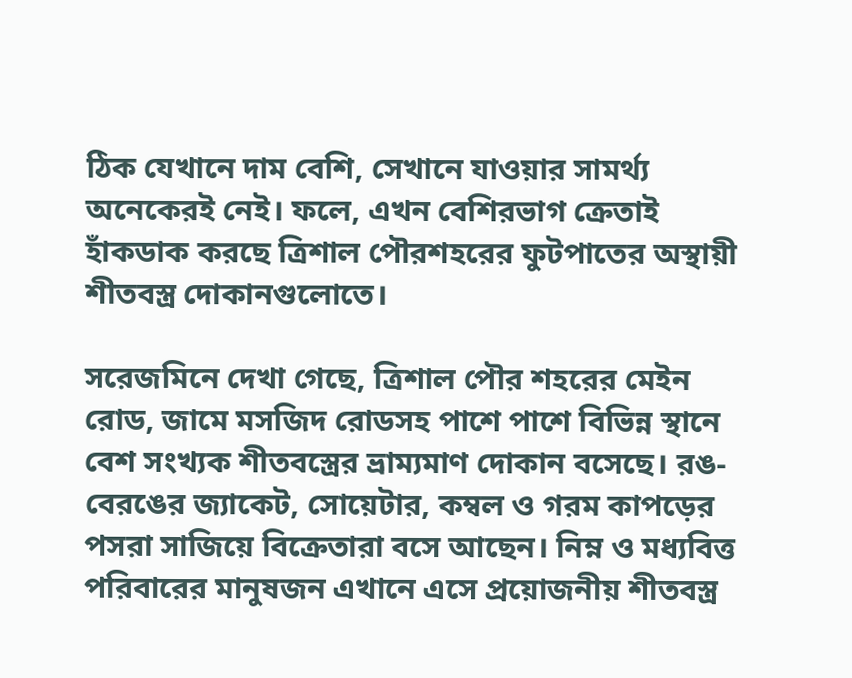ঠিক যেখানে দাম বেশি, সেখানে যাওয়ার সামর্থ্য অনেকেরই নেই। ফলে, এখন বেশিরভাগ ক্রেতাই হাঁকডাক করছে ত্রিশাল পৌরশহরের ফুটপাতের অস্থায়ী শীতবস্ত্র দোকানগুলোতে।

সরেজমিনে দেখা গেছে, ত্রিশাল পৌর শহরের মেইন রোড, জামে মসজিদ রোডসহ পাশে পাশে বিভিন্ন স্থানে বেশ সংখ্যক শীতবস্ত্রের ভ্রাম্যমাণ দোকান বসেছে। রঙ-বেরঙের জ্যাকেট, সোয়েটার, কম্বল ও গরম কাপড়ের পসরা সাজিয়ে বিক্রেতারা বসে আছেন। নিম্ন ও মধ্যবিত্ত পরিবারের মানুষজন এখানে এসে প্রয়োজনীয় শীতবস্ত্র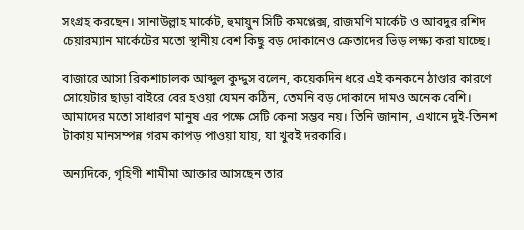সংগ্রহ করছেন। সানাউল্লাহ মার্কেট, হুমায়ুন সিটি কমপ্লেক্স, রাজমণি মার্কেট ও আবদুর রশিদ চেয়ারম্যান মার্কেটের মতো স্থানীয় বেশ কিছু বড় দোকানেও ক্রেতাদের ভিড় লক্ষ্য করা যাচ্ছে।

বাজারে আসা রিকশাচালক আব্দুল কুদ্দুস বলেন, কয়েকদিন ধরে এই কনকনে ঠাণ্ডার কারণে সোয়েটার ছাড়া বাইরে বের হওয়া যেমন কঠিন, তেমনি বড় দোকানে দামও অনেক বেশি। আমাদের মতো সাধারণ মানুষ এর পক্ষে সেটি কেনা সম্ভব নয়। তিনি জানান, এখানে দুই-তিনশ টাকায় মানসম্পন্ন গরম কাপড় পাওয়া যায়, যা খুবই দরকারি।

অন্যদিকে, গৃহিণী শামীমা আক্তার আসছেন তার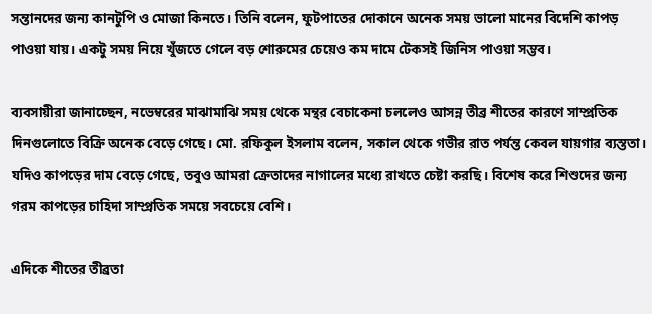সন্তানদের জন্য কানটুপি ও মোজা কিনতে। তিনি বলেন, ফুটপাতের দোকানে অনেক সময় ভালো মানের বিদেশি কাপড় পাওয়া যায়। একটু সময় নিয়ে খুঁজতে গেলে বড় শোরুমের চেয়েও কম দামে টেকসই জিনিস পাওয়া সম্ভব।

ব্যবসায়ীরা জানাচ্ছেন, নভেম্বরের মাঝামাঝি সময় থেকে মন্থর বেচাকেনা চললেও আসন্ন তীব্র শীতের কারণে সাম্প্রতিক দিনগুলোতে বিক্রি অনেক বেড়ে গেছে। মো. রফিকুল ইসলাম বলেন, সকাল থেকে গভীর রাত পর্যন্ত কেবল যায়গার ব্যস্ততা। যদিও কাপড়ের দাম বেড়ে গেছে, তবুও আমরা ক্রেতাদের নাগালের মধ্যে রাখতে চেষ্টা করছি। বিশেষ করে শিশুদের জন্য গরম কাপড়ের চাহিদা সাম্প্রতিক সময়ে সবচেয়ে বেশি।

এদিকে শীতের তীব্রতা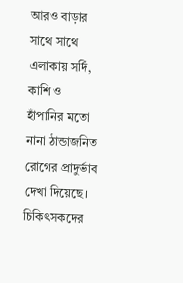আরও বাড়ার সাথে সাথে এলাকায় সর্দি, কাশি ও হাঁপানির মতো নানা ঠান্ডাজনিত রোগের প্রাদুর্ভাব দেখা দিয়েছে। চিকিৎসকদের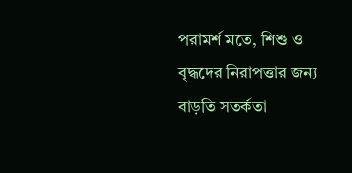পরামর্শ মতে, শিশু ও বৃদ্ধদের নিরাপত্তার জন্য বাড়তি সতর্কতা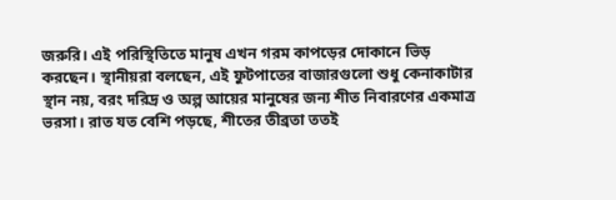জরুরি। এই পরিস্থিতিতে মানুষ এখন গরম কাপড়ের দোকানে ভিড় করছেন। স্থানীয়রা বলছেন, এই ফুটপাতের বাজারগুলো শুধু কেনাকাটার স্থান নয়, বরং দরিদ্র ও অল্প আয়ের মানুষের জন্য শীত নিবারণের একমাত্র ভরসা। রাত যত বেশি পড়ছে, শীতের তীব্রতা ততই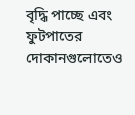বৃদ্ধি পাচ্ছে এবং ফুটপাতের দোকানগুলোতেও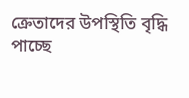ক্রেতাদের উপস্থিতি বৃদ্ধি পাচ্ছে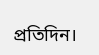প্রতিদিন।